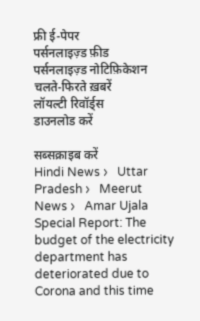फ्री ई-पेपर
पर्सनलाइज़्ड फ़ीड
पर्सनलाइज़्ड नोटिफ़िकेशन
चलते-फिरते ख़बरें
लॉयल्टी रिवॉर्ड्स
डाउनलोड करें

सब्सक्राइब करें
Hindi News ›   Uttar Pradesh ›   Meerut News ›   Amar Ujala Special Report: The budget of the electricity department has deteriorated due to Corona and this time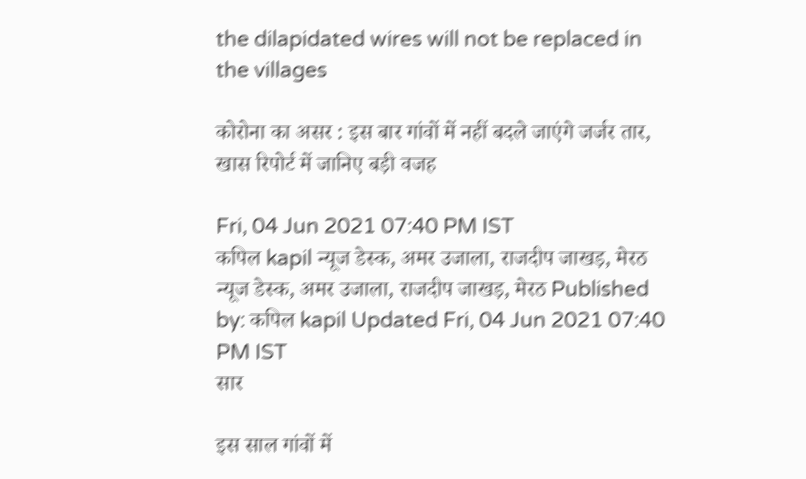the dilapidated wires will not be replaced in the villages

कोरोना का असर : इस बार गांवों में नहीं बदले जाएंगे जर्जर तार, खास रिपोर्ट में जानिए बड़ी वजह

Fri, 04 Jun 2021 07:40 PM IST
कपिल kapil न्यूज डेस्क, अमर उजाला, राजदीप जाखड़, मेरठ
न्यूज डेस्क, अमर उजाला, राजदीप जाखड़, मेरठ Published by: कपिल kapil Updated Fri, 04 Jun 2021 07:40 PM IST
सार

इस साल गांवों में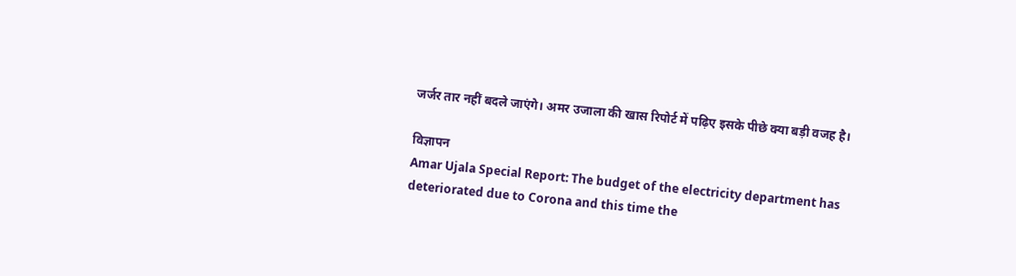जर्जर तार नहीं बदले जाएंगे। अमर उजाला की खास रिपोर्ट में पढ़िए इसके पीछे क्या बड़ी वजह है।

विज्ञापन
Amar Ujala Special Report: The budget of the electricity department has deteriorated due to Corona and this time the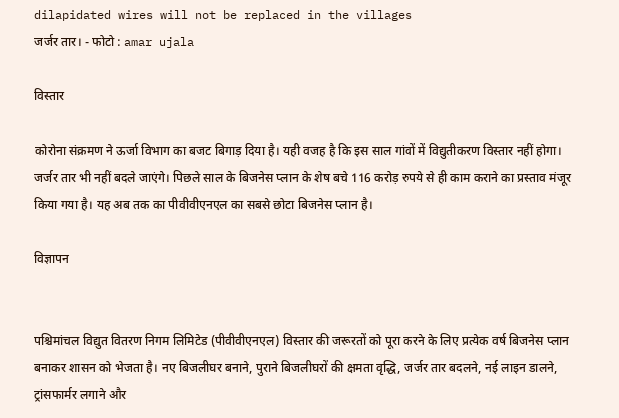dilapidated wires will not be replaced in the villages
जर्जर तार। - फोटो : amar ujala

विस्तार

कोरोना संक्रमण ने ऊर्जा विभाग का बजट बिगाड़ दिया है। यही वजह है कि इस साल गांवों में विद्युतीकरण विस्तार नहीं होगा। जर्जर तार भी नहीं बदले जाएंगे। पिछले साल के बिजनेस प्लान के शेष बचे 116 करोड़ रुपये से ही काम कराने का प्रस्ताव मंजूर किया गया है। यह अब तक का पीवीवीएनएल का सबसे छोटा बिजनेस प्लान है।

विज्ञापन


पश्चिमांचल विद्युत वितरण निगम लिमिटेड (पीवीवीएनएल) विस्तार की जरूरतों को पूरा करने के लिए प्रत्येक वर्ष बिजनेस प्लान बनाकर शासन को भेजता है। नए बिजलीघर बनाने, पुराने बिजलीघरों की क्षमता वृद्धि, जर्जर तार बदलने, नई लाइन डालने, ट्रांसफार्मर लगाने और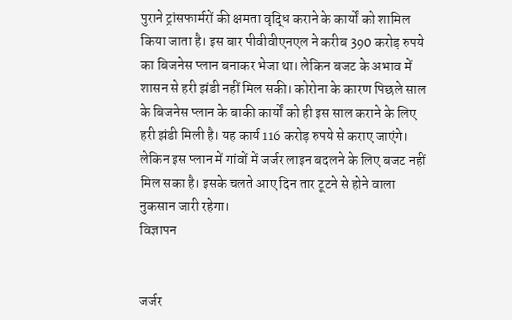पुराने ट्रांसफार्मरों की क्षमता वृद्धि कराने के कार्यों को शामिल किया जाता है। इस बार पीवीवीएनएल ने करीब 390 करोड़ रुपये का बिजनेस प्लान बनाकर भेजा था। लेकिन बजट के अभाव में शासन से हरी झंडी नहीं मिल सकी। कोरोना के कारण पिछले साल के बिजनेस प्लान के बाकी कार्यों को ही इस साल कराने के लिए हरी झंडी मिली है। यह कार्य 116 करोड़ रुपये से कराए जाएंगे। लेकिन इस प्लान में गांवों में जर्जर लाइन बदलने के लिए बजट नहीं मिल सका है। इसके चलते आए दिन तार टूटने से होने वाला नुकसान जारी रहेगा।
विज्ञापन


जर्जर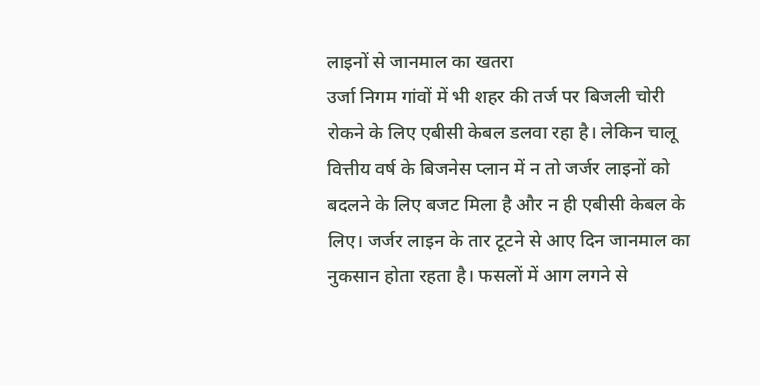लाइनों से जानमाल का खतरा
उर्जा निगम गांवों में भी शहर की तर्ज पर बिजली चोरी रोकने के लिए एबीसी केबल डलवा रहा है। लेकिन चालू वित्तीय वर्ष के बिजनेस प्लान में न तो जर्जर लाइनों को बदलने के लिए बजट मिला है और न ही एबीसी केबल के लिए। जर्जर लाइन के तार टूटने से आए दिन जानमाल का नुकसान होता रहता है। फसलों में आग लगने से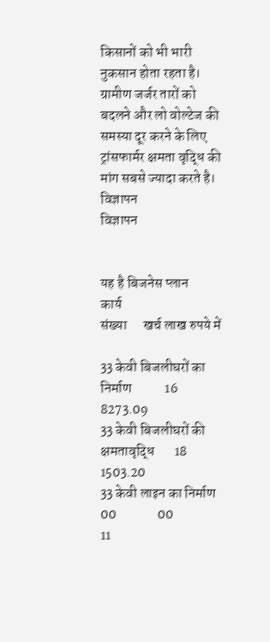किसानों को भी भारी नुकसान होता रहता है। ग्रामीण जर्जर तारों को बदलने और लो वोल्टेज की समस्या दूर करने के लिए ट्रांसफार्मर क्षमता वृद्धि की मांग सबसे ज्यादा करते है।
विज्ञापन
विज्ञापन


यह है बिजनेस प्लान
कार्य                                             संख्या      खर्च लाख रुपये में

33 केवी बिजलीघरों का निर्माण            16              8273.09
33 केवी बिजलीघरों की क्षमतावृद्धि       18              1503.20
33 केवी लाइन का निर्माण                   00               00
11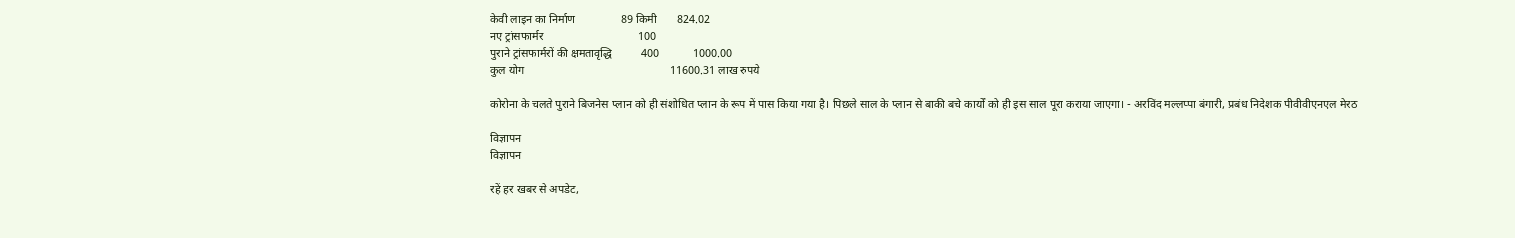केवी लाइन का निर्माण                89 किमी       824.02
नए ट्रांसफार्मर                                 100
पुराने ट्रांसफार्मरों की क्षमतावृद्धि          400            1000.00
कुल योग                                                   11600.31 लाख रुपये

कोरोना के चलते पुराने बिजनेस प्लान को ही संशोधित प्लान के रूप में पास किया गया है। पिछले साल के प्लान से बाकी बचे कार्यों को ही इस साल पूरा कराया जाएगा। - अरविंद मल्लप्पा बंगारी, प्रबंध निदेशक पीवीवीएनएल मेरठ

विज्ञापन
विज्ञापन

रहें हर खबर से अपडेट,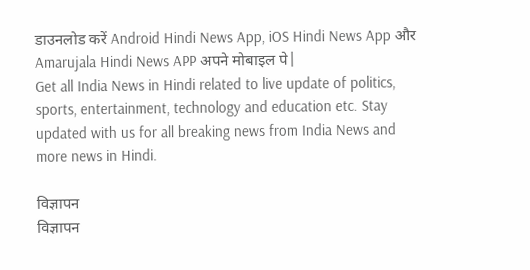डाउनलोड करें Android Hindi News App, iOS Hindi News App और Amarujala Hindi News APP अपने मोबाइल पे|
Get all India News in Hindi related to live update of politics, sports, entertainment, technology and education etc. Stay updated with us for all breaking news from India News and more news in Hindi.

विज्ञापन
विज्ञापन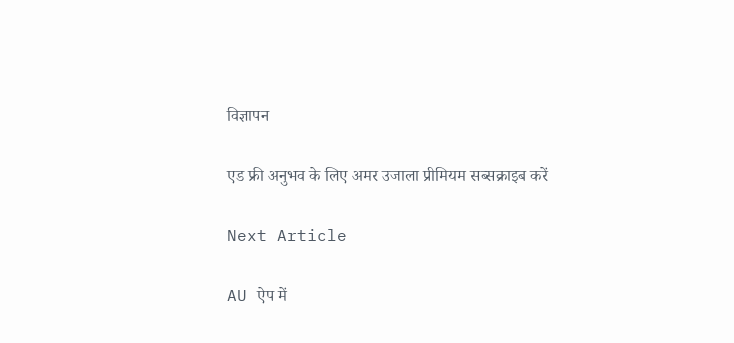विज्ञापन

एड फ्री अनुभव के लिए अमर उजाला प्रीमियम सब्सक्राइब करें

Next Article

AU ऐप में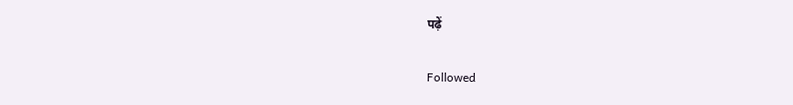पढ़ें

Followed